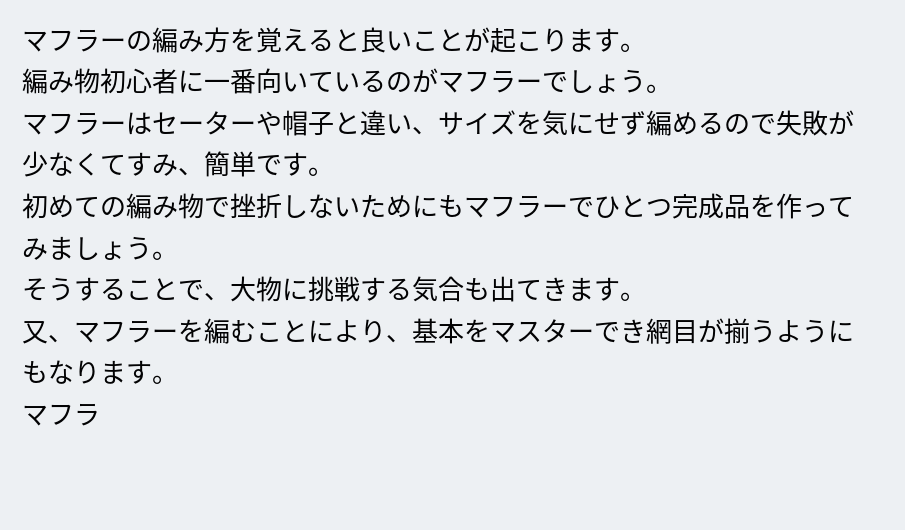マフラーの編み方を覚えると良いことが起こります。
編み物初心者に一番向いているのがマフラーでしょう。
マフラーはセーターや帽子と違い、サイズを気にせず編めるので失敗が少なくてすみ、簡単です。
初めての編み物で挫折しないためにもマフラーでひとつ完成品を作ってみましょう。
そうすることで、大物に挑戦する気合も出てきます。
又、マフラーを編むことにより、基本をマスターでき網目が揃うようにもなります。
マフラ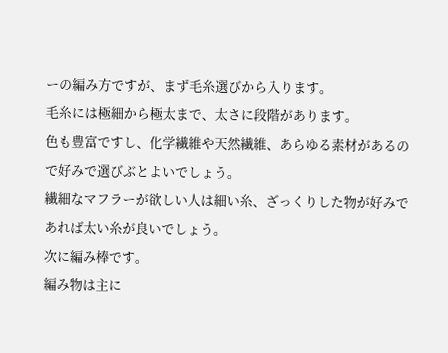ーの編み方ですが、まず毛糸選びから入ります。
毛糸には極細から極太まで、太さに段階があります。
色も豊富ですし、化学繊維や天然繊維、あらゆる素材があるので好みで選びぶとよいでしょう。
繊細なマフラーが欲しい人は細い糸、ざっくりした物が好みであれば太い糸が良いでしょう。
次に編み棒です。
編み物は主に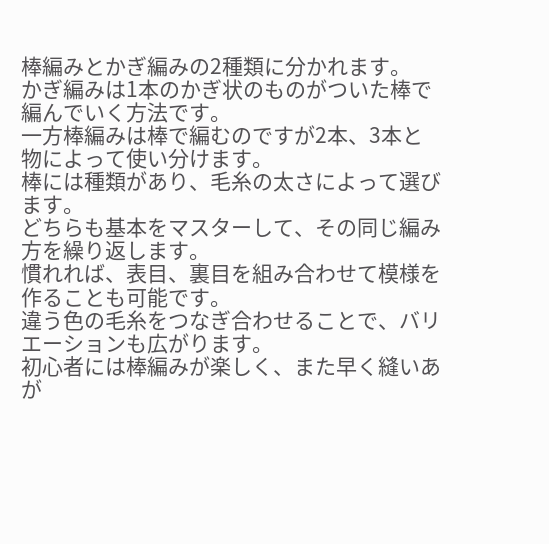棒編みとかぎ編みの2種類に分かれます。
かぎ編みは1本のかぎ状のものがついた棒で編んでいく方法です。
一方棒編みは棒で編むのですが2本、3本と物によって使い分けます。
棒には種類があり、毛糸の太さによって選びます。
どちらも基本をマスターして、その同じ編み方を繰り返します。
慣れれば、表目、裏目を組み合わせて模様を作ることも可能です。
違う色の毛糸をつなぎ合わせることで、バリエーションも広がります。
初心者には棒編みが楽しく、また早く縫いあが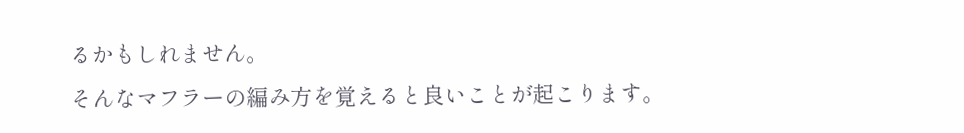るかもしれません。
そんなマフラーの編み方を覚えると良いことが起こります。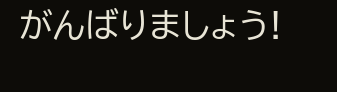がんばりましょう!